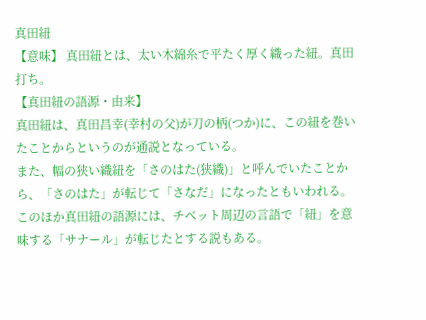真田紐
【意味】 真田紐とは、太い木綿糸で平たく厚く織った紐。真田打ち。
【真田紐の語源・由来】
真田紐は、真田昌幸(幸村の父)が刀の柄(つか)に、この紐を巻いたことからというのが通説となっている。
また、幅の狭い織紐を「さのはた(狭織)」と呼んでいたことから、「さのはた」が転じて「さなだ」になったともいわれる。
このほか真田紐の語源には、チベット周辺の言語で「紐」を意味する「サナール」が転じたとする説もある。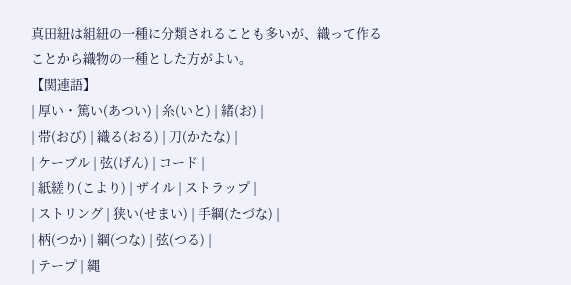真田紐は組紐の一種に分類されることも多いが、織って作ることから織物の一種とした方がよい。
【関連語】
| 厚い・篤い(あつい) | 糸(いと) | 緒(お) |
| 帯(おび) | 織る(おる) | 刀(かたな) |
| ケーブル | 弦(げん) | コード |
| 紙縒り(こより) | ザイル | ストラップ |
| ストリング | 狭い(せまい) | 手綱(たづな) |
| 柄(つか) | 綱(つな) | 弦(つる) |
| テープ | 縄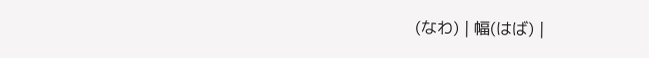(なわ) | 幅(はば) |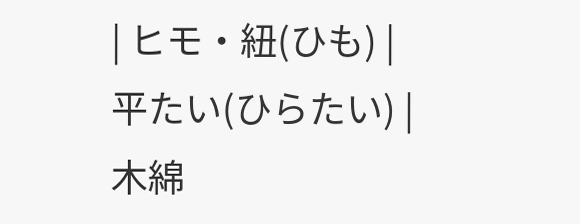| ヒモ・紐(ひも) | 平たい(ひらたい) | 木綿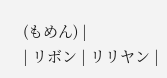(もめん) |
| リボン | リリヤン |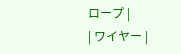ロープ |
| ワイヤー |